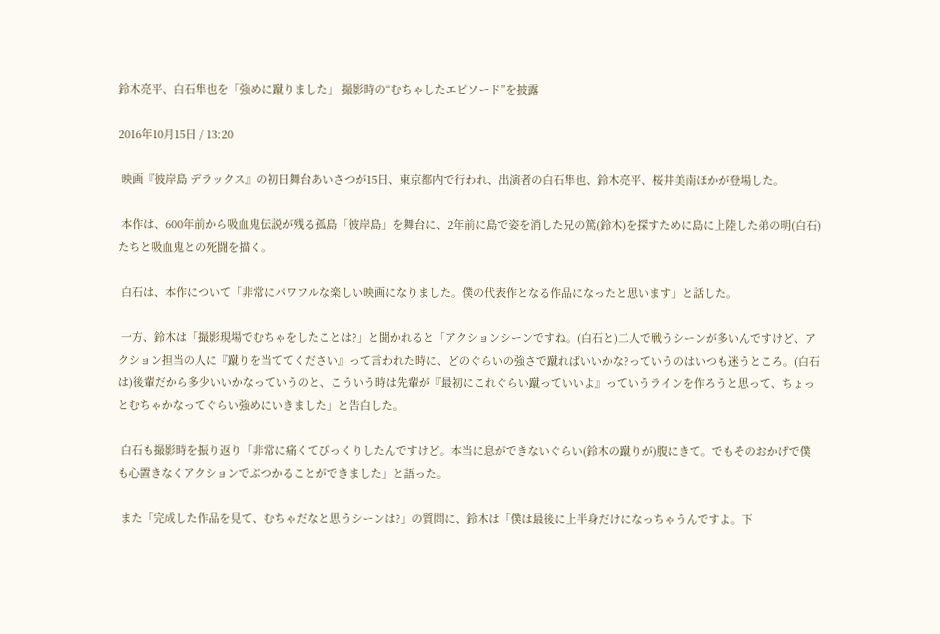鈴木亮平、白石隼也を「強めに蹴りました」 撮影時の“むちゃしたエピソード”を披露

2016年10月15日 / 13:20

 映画『彼岸島 デラックス』の初日舞台あいさつが15日、東京都内で行われ、出演者の白石隼也、鈴木亮平、桜井美南ほかが登場した。

 本作は、600年前から吸血鬼伝説が残る孤島「彼岸島」を舞台に、2年前に島で姿を消した兄の篤(鈴木)を探すために島に上陸した弟の明(白石)たちと吸血鬼との死闘を描く。

 白石は、本作について「非常にパワフルな楽しい映画になりました。僕の代表作となる作品になったと思います」と話した。

 一方、鈴木は「撮影現場でむちゃをしたことは?」と聞かれると「アクションシーンですね。(白石と)二人で戦うシーンが多いんですけど、アクション担当の人に『蹴りを当ててください』って言われた時に、どのぐらいの強さで蹴ればいいかな?っていうのはいつも迷うところ。(白石は)後輩だから多少いいかなっていうのと、こういう時は先輩が『最初にこれぐらい蹴っていいよ』っていうラインを作ろうと思って、ちょっとむちゃかなってぐらい強めにいきました」と告白した。

 白石も撮影時を振り返り「非常に痛くてびっくりしたんですけど。本当に息ができないぐらい(鈴木の蹴りが)腹にきて。でもそのおかげで僕も心置きなくアクションでぶつかることができました」と語った。

 また「完成した作品を見て、むちゃだなと思うシーンは?」の質問に、鈴木は「僕は最後に上半身だけになっちゃうんですよ。下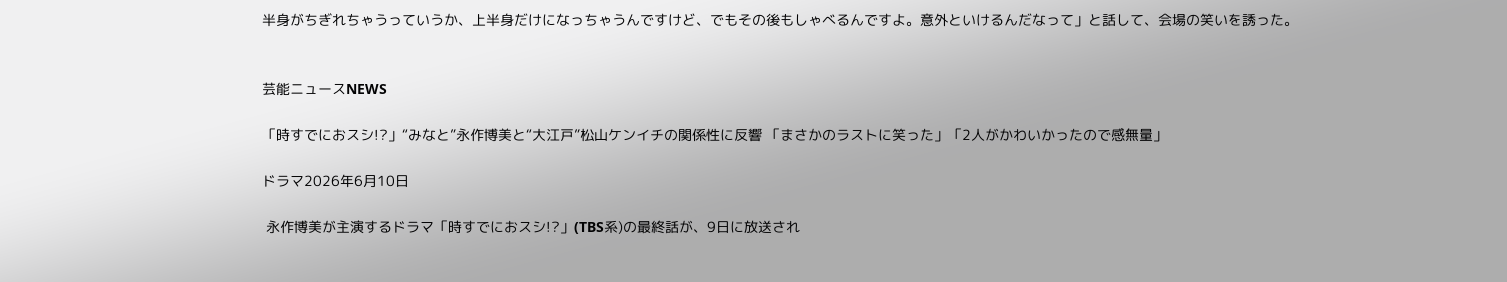半身がちぎれちゃうっていうか、上半身だけになっちゃうんですけど、でもその後もしゃべるんですよ。意外といけるんだなって」と話して、会場の笑いを誘った。


芸能ニュースNEWS

「時すでにおスシ!?」“みなと”永作博美と“大江戸”松山ケンイチの関係性に反響 「まさかのラストに笑った」「2人がかわいかったので感無量」

ドラマ2026年6月10日

 永作博美が主演するドラマ「時すでにおスシ!?」(TBS系)の最終話が、9日に放送され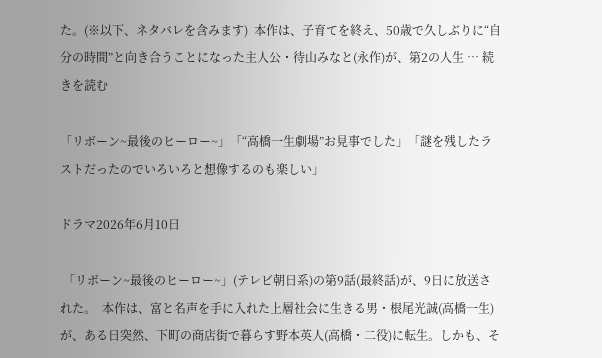た。(※以下、ネタバレを含みます)  本作は、子育てを終え、50歳で久しぶりに“自分の時間”と向き合うことになった主人公・待山みなと(永作)が、第2の人生 … 続きを読む

「リボーン~最後のヒーロー~」「“高橋一生劇場”お見事でした」「謎を残したラストだったのでいろいろと想像するのも楽しい」

ドラマ2026年6月10日

 「リボーン~最後のヒーロー~」(テレビ朝日系)の第9話(最終話)が、9日に放送された。  本作は、富と名声を手に入れた上層社会に生きる男・根尾光誠(高橋一生)が、ある日突然、下町の商店街で暮らす野本英人(高橋・二役)に転生。しかも、そ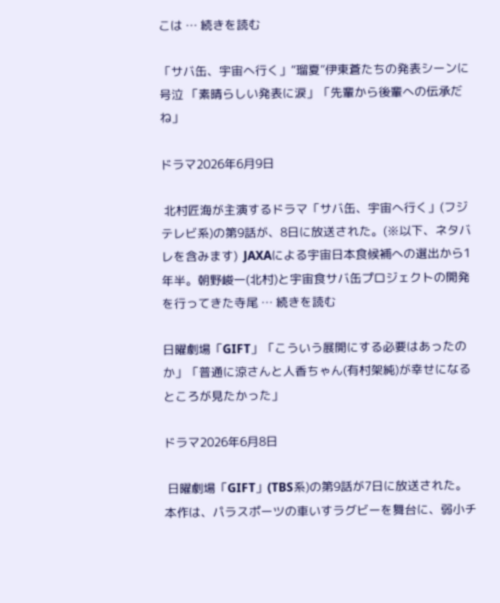こは … 続きを読む

「サバ缶、宇宙へ行く」“瑠夏”伊東蒼たちの発表シーンに号泣 「素晴らしい発表に涙」「先輩から後輩への伝承だね」

ドラマ2026年6月9日

 北村匠海が主演するドラマ「サバ缶、宇宙へ行く」(フジテレビ系)の第9話が、8日に放送された。(※以下、ネタバレを含みます)  JAXAによる宇宙日本食候補への選出から1年半。朝野峻一(北村)と宇宙食サバ缶プロジェクトの開発を行ってきた寺尾 … 続きを読む

日曜劇場「GIFT」「こういう展開にする必要はあったのか」「普通に涼さんと人香ちゃん(有村架純)が幸せになるところが見たかった」

ドラマ2026年6月8日

 日曜劇場「GIFT」(TBS系)の第9話が7日に放送された。  本作は、パラスポーツの車いすラグビーを舞台に、弱小チ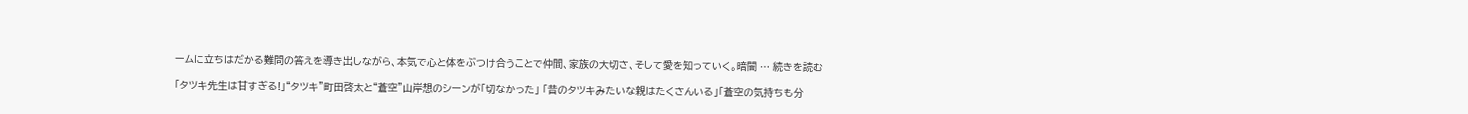ームに立ちはだかる難問の答えを導き出しながら、本気で心と体をぶつけ合うことで仲間、家族の大切さ、そして愛を知っていく。暗闇 … 続きを読む

「タツキ先生は甘すぎる!」“タツキ”町田啓太と“蒼空”山岸想のシーンが「切なかった」 「昔のタツキみたいな親はたくさんいる」「蒼空の気持ちも分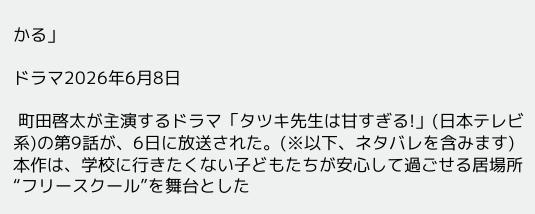かる」

ドラマ2026年6月8日

 町田啓太が主演するドラマ「タツキ先生は甘すぎる!」(日本テレビ系)の第9話が、6日に放送された。(※以下、ネタバレを含みます)  本作は、学校に行きたくない子どもたちが安心して過ごせる居場所“フリースクール”を舞台とした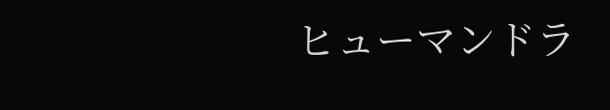ヒューマンドラ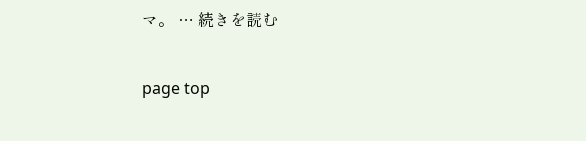マ。 … 続きを読む

page top